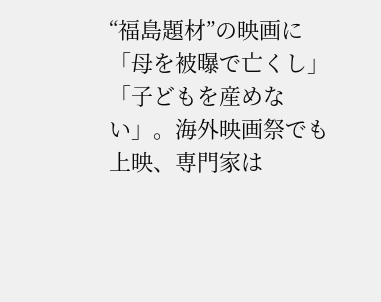“福島題材”の映画に「母を被曝で亡くし」「子どもを産めない」。海外映画祭でも上映、専門家は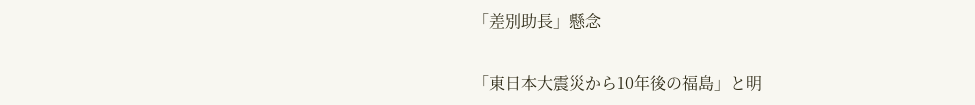「差別助長」懸念

「東日本大震災から10年後の福島」と明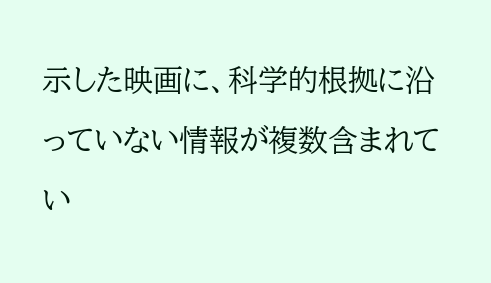示した映画に、科学的根拠に沿っていない情報が複数含まれてい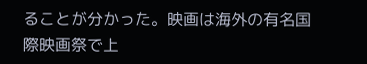ることが分かった。映画は海外の有名国際映画祭で上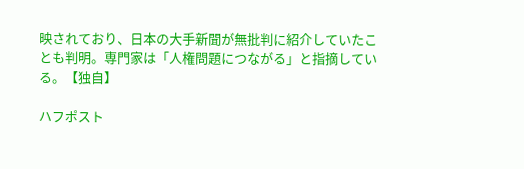映されており、日本の大手新聞が無批判に紹介していたことも判明。専門家は「人権問題につながる」と指摘している。【独自】

ハフポスト